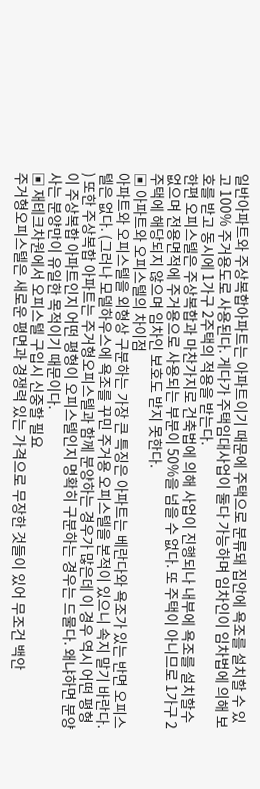일반아파트와 주상복합아파트는 아파트이기 때문에 주택으로 분류돼 집안에 욕조를 설치할 수 있고 100% 주거용도로 사용된다. 게다가 주택임대사업이 둘다 가능하며 임차인이 임차법에 의해 보호를 받고 동시에 1가구 2주택의 적용을 받는다.
한편 오피스텔은 주상복합과 마찬가지로 건축법에 의해 사업이 진행되나 내부에 욕조를 설치할수 없으며 전용면적에 주거용으로 사용되는 부분이 50%을 넘을 수 없다. 또 주택이 아니므로 1가구 2주택에 해당되지 않으며 임차인 보호도 받지 못한다.
▣ 아파트와 오피스텔의 차이점
아파트와 오피스텔을 외형상 구분하는 가장 큰 특징은 아파트는 베란다와 욕조가 있는 반면 오피스텔은 없다. (그러나 모델하우스에 욕조를 꾸민 주거용 오피스텔을 본적이 있으니 속지 말기 바란다. ) 또한 주상복합 아파트는 주거형오피스텔과 함께 분양하는 경우가 많은데 이 경우 역시 어떤 평형이 주상복합 아파트인지 어떤 평형이 오피스텔인지 명확히 구분하는 경우는 드물다. 왜냐하면 분양사는 분양만이 유일한 목적이기 때문이다.
▣ 재테크차원에서 오피스텔 구입시 신중할 필요
주거형오피스텔은 새로운 평면과 경쟁력 있는 가격으로 무장한 것들이 있어 무조건 백안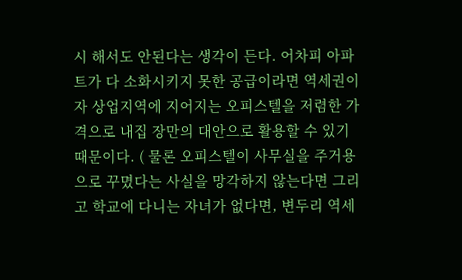시 해서도 안된다는 생각이 든다. 어차피 아파트가 다 소화시키지 못한 공급이라면 역세권이자 상업지역에 지어지는 오피스텔을 저렴한 가격으로 내집 장만의 대안으로 활용할 수 있기 때문이다. ( 물론 오피스텔이 사무실을 주거용으로 꾸몄다는 사실을 망각하지 않는다면 그리고 학교에 다니는 자녀가 없다면, 변두리 역세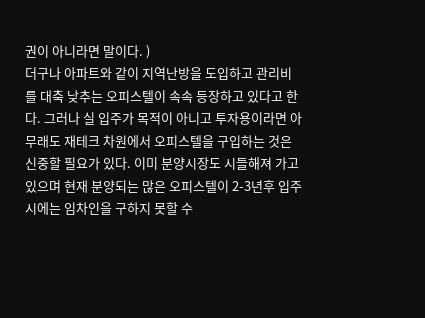권이 아니라면 말이다. )
더구나 아파트와 같이 지역난방을 도입하고 관리비를 대축 낮추는 오피스텔이 속속 등장하고 있다고 한다. 그러나 실 입주가 목적이 아니고 투자용이라면 아무래도 재테크 차원에서 오피스텔을 구입하는 것은 신중할 필요가 있다. 이미 분양시장도 시들해져 가고 있으며 현재 분양되는 많은 오피스텔이 2-3년후 입주시에는 임차인을 구하지 못할 수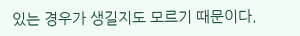있는 경우가 생길지도 모르기 때문이다.